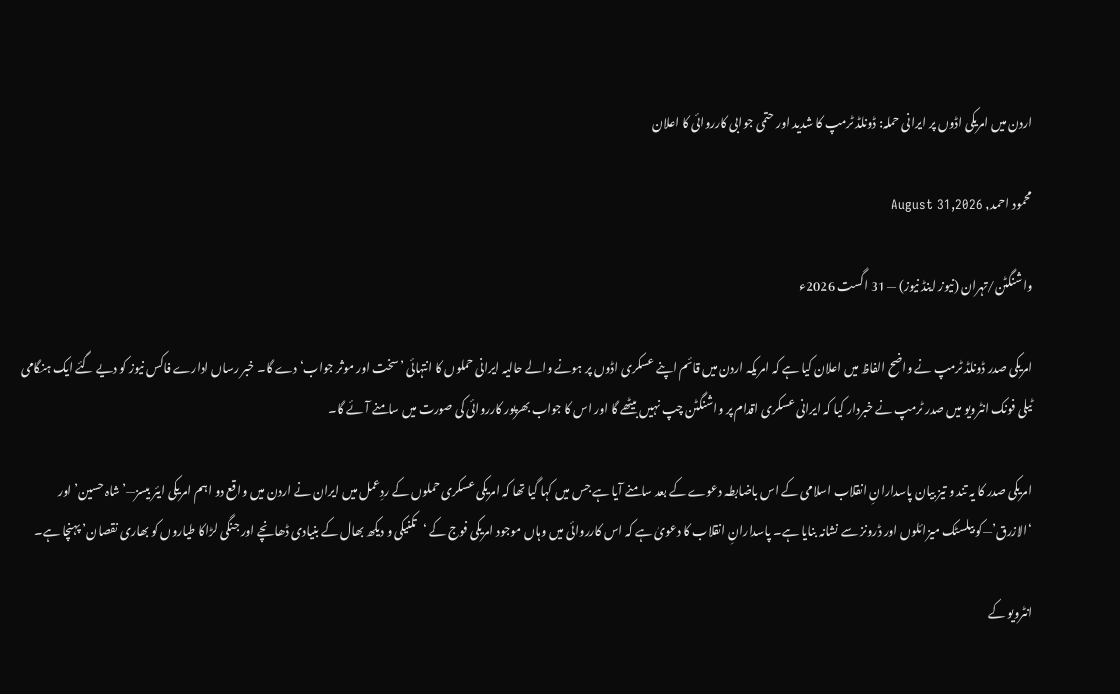اردن میں امریکی اڈوں پر ایرانی حملہ: ڈونلڈ ٹرمپ کا شدید اور حتمی جوابی کارروائی کا اعلان

محمود احمد, August 31,2026

واشنگٹن/تہران (نیوز اینڈ نیوز) — 31 اگست 2026ء

امریکی صدر ڈونلڈ ٹرمپ نے واضح الفاظ میں اعلان کیا ہے کہ امریکہ اردن میں قائم اپنے عسکری اڈوں پر ہونے والے حالیہ ایرانی حملوں کا انتہائی ’سخت اور موثر جواب‘ دے گا۔ خبر رساں ادارے فاکس نیوز کو دیے گئے ایک ہنگامی ٹیلی فونک انٹرویو میں صدر ٹرمپ نے خبردار کیا کہ ایرانی عسکری اقدام پر واشنگٹن چپ نہیں بیٹھے گا اور اس کا جواب بھرپور کارروائی کی صورت میں سامنے آئے گا۔

امریکی صدر کا یہ تند و تیز بیان پاسدارانِ انقلاب اسلامی کے اس باضابطہ دعوے کے بعد سامنے آیا ہے جس میں کہا گیا تھا کہ امریکی عسکری حملوں کے ردِعمل میں ایران نے اردن میں واقع دو اہم امریکی ایئر بیسز—’شاہ حسین’ اور ‘الازرق’—کو بیلسٹک میزائلوں اور ڈرونز سے نشانہ بنایا ہے۔ پاسدارانِ انقلاب کا دعویٰ ہے کہ اس کارروائی میں وہاں موجود امریکی فوج کے ‘تکنیکی و دیکھ بھال کے بنیادی ڈھانچے اور جنگی لڑاکا طیاروں کو بھاری نقصان’ پہنچا ہے۔

انٹرویو کے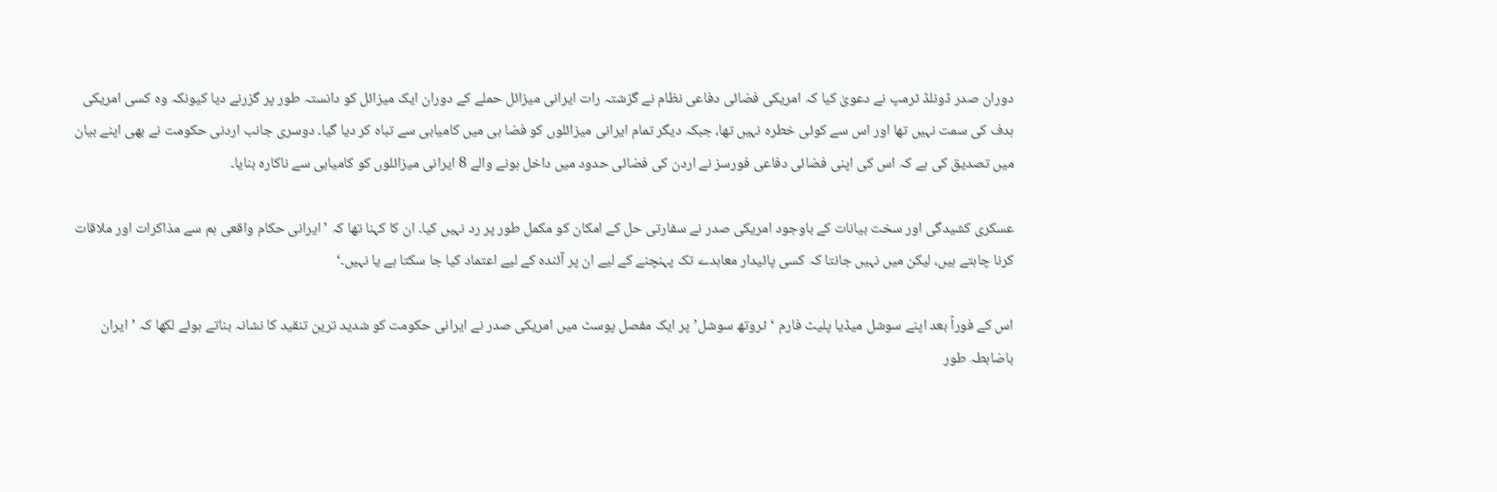دوران صدر ڈونلڈ ٹرمپ نے دعویٰ کیا کہ امریکی فضائی دفاعی نظام نے گزشتہ رات ایرانی میزائل حملے کے دوران ایک میزائل کو دانستہ طور پر گزرنے دیا کیونکہ وہ کسی امریکی ہدف کی سمت نہیں تھا اور اس سے کوئی خطرہ نہیں تھا، جبکہ دیگر تمام ایرانی میزائلوں کو فضا ہی میں کامیابی سے تباہ کر دیا گیا۔ دوسری جانب اردنی حکومت نے بھی اپنے بیان میں تصدیق کی ہے کہ اس کی اپنی فضائی دفاعی فورسز نے اردن کی فضائی حدود میں داخل ہونے والے 8 ایرانی میزائلوں کو کامیابی سے ناکارہ بنایا۔

عسکری کشیدگی اور سخت بیانات کے باوجود امریکی صدر نے سفارتی حل کے امکان کو مکمل طور پر رد نہیں کیا۔ ان کا کہنا تھا کہ ’ایرانی حکام واقعی ہم سے مذاکرات اور ملاقات کرنا چاہتے ہیں، لیکن میں نہیں جانتا کہ کسی پائیدار معاہدے تک پہنچنے کے لیے ان پر آئندہ کے لیے اعتماد کیا جا سکتا ہے یا نہیں۔‘

اس کے فوراً بعد اپنے سوشل میڈیا پلیٹ فارم ‘ٹروتھ سوشل’ پر ایک مفصل پوسٹ میں امریکی صدر نے ایرانی حکومت کو شدید ترین تنقید کا نشانہ بناتے ہوئے لکھا کہ ’ایران باضابطہ طور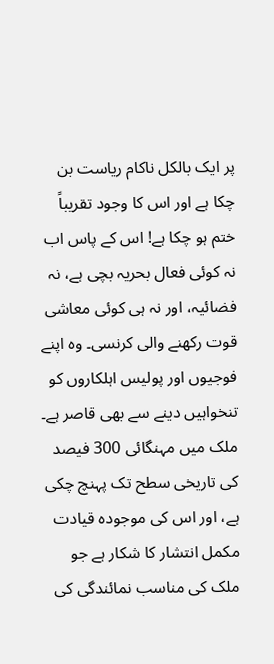پر ایک بالکل ناکام ریاست بن چکا ہے اور اس کا وجود تقریباً ختم ہو چکا ہے! اس کے پاس اب نہ کوئی فعال بحریہ بچی ہے، نہ فضائیہ، اور نہ ہی کوئی معاشی قوت رکھنے والی کرنسی۔ وہ اپنے فوجیوں اور پولیس اہلکاروں کو تنخواہیں دینے سے بھی قاصر ہے۔ ملک میں مہنگائی 300 فیصد کی تاریخی سطح تک پہنچ چکی ہے، اور اس کی موجودہ قیادت مکمل انتشار کا شکار ہے جو ملک کی مناسب نمائندگی کی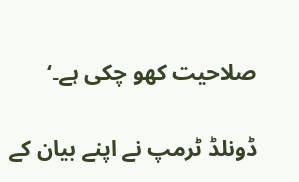صلاحیت کھو چکی ہے۔‘

ڈونلڈ ٹرمپ نے اپنے بیان کے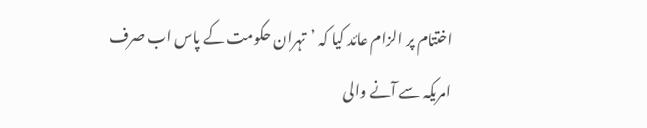اختتام پر الزام عائد کیا کہ ’تہران حکومت کے پاس اب صرف امریکہ سے آنے والی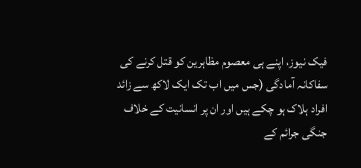فیک نیوز، اپنے ہی معصوم مظاہرین کو قتل کرنے کی سفاکانہ آمادگی (جس میں اب تک ایک لاکھ سے زائد افراد ہلاک ہو چکے ہیں اور ان پر انسانیت کے خلاف جنگی جرائم کے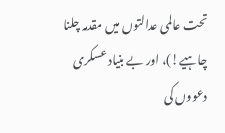تحت عالمی عدالتوں میں مقدمہ چلنا چاہیے!)، اور بے بنیاد عسکری دعووں کی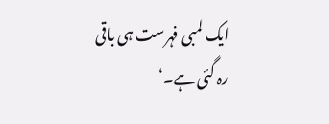ایک لمبی فہرست ہی باقی رہ گئی ہے۔‘